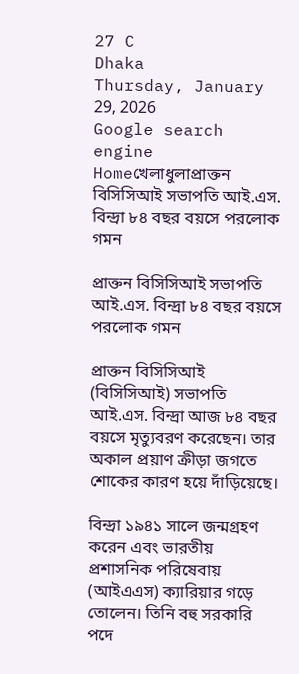27 C
Dhaka
Thursday, January 29, 2026
Google search engine
Homeখেলাধুলাপ্রাক্তন বিসিসিআই সভাপতি আই.এস. বিন্দ্রা ৮৪ বছর বয়সে পরলোক গমন

প্রাক্তন বিসিসিআই সভাপতি আই.এস. বিন্দ্রা ৮৪ বছর বয়সে পরলোক গমন

প্রাক্তন বিসিসিআই (বিসিসিআই) সভাপতি আই.এস. বিন্দ্রা আজ ৮৪ বছর বয়সে মৃত্যুবরণ করেছেন। তার অকাল প্রয়াণ ক্রীড়া জগতে শোকের কারণ হয়ে দাঁড়িয়েছে।

বিন্দ্রা ১৯৪১ সালে জন্মগ্রহণ করেন এবং ভারতীয় প্রশাসনিক পরিষেবায় (আইএএস) ক্যারিয়ার গড়ে তোলেন। তিনি বহু সরকারি পদে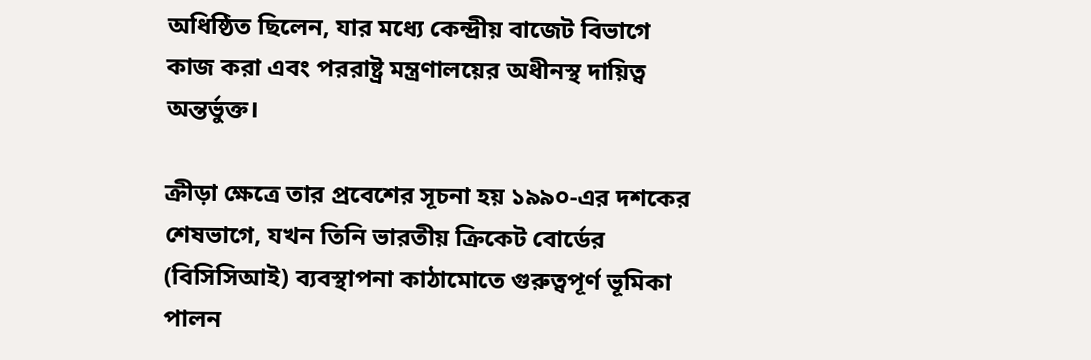অধিষ্ঠিত ছিলেন, যার মধ্যে কেন্দ্রীয় বাজেট বিভাগে কাজ করা এবং পররাষ্ট্র মন্ত্রণালয়ের অধীনস্থ দায়িত্ব অন্তর্ভুক্ত।

ক্রীড়া ক্ষেত্রে তার প্রবেশের সূচনা হয় ১৯৯০-এর দশকের শেষভাগে, যখন তিনি ভারতীয় ক্রিকেট বোর্ডের (বিসিসিআই) ব্যবস্থাপনা কাঠামোতে গুরুত্বপূর্ণ ভূমিকা পালন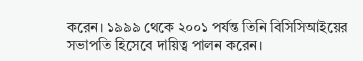করেন। ১৯৯৯ থেকে ২০০১ পর্যন্ত তিনি বিসিসিআইয়ের সভাপতি হিসেবে দায়িত্ব পালন করেন।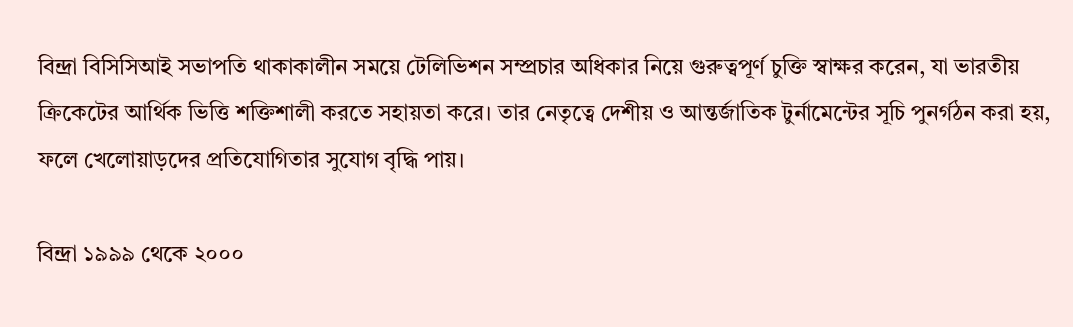বিন্দ্রা বিসিসিআই সভাপতি থাকাকালীন সময়ে টেলিভিশন সম্প্রচার অধিকার নিয়ে গুরুত্বপূর্ণ চুক্তি স্বাক্ষর করেন, যা ভারতীয় ক্রিকেটের আর্থিক ভিত্তি শক্তিশালী করতে সহায়তা করে। তার নেতৃত্বে দেশীয় ও আন্তর্জাতিক টুর্নামেন্টের সূচি পুনর্গঠন করা হয়, ফলে খেলোয়াড়দের প্রতিযোগিতার সুযোগ বৃদ্ধি পায়।

বিন্দ্রা ১৯৯৯ থেকে ২০০০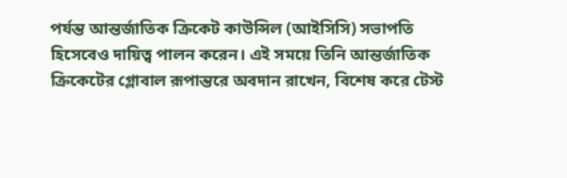পর্যন্ত আন্তর্জাতিক ক্রিকেট কাউন্সিল (আইসিসি) সভাপতি হিসেবেও দায়িত্ব পালন করেন। এই সময়ে তিনি আন্তর্জাতিক ক্রিকেটের গ্লোবাল রূপান্তরে অবদান রাখেন, বিশেষ করে টেস্ট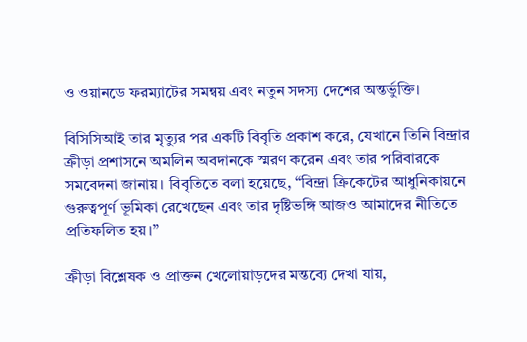ও ওয়ানডে ফরম্যাটের সমন্বয় এবং নতুন সদস্য দেশের অন্তর্ভুক্তি।

বিসিসিআই তার মৃত্যুর পর একটি বিবৃতি প্রকাশ করে, যেখানে তিনি বিন্দ্রার ক্রীড়া প্রশাসনে অমলিন অবদানকে স্মরণ করেন এবং তার পরিবারকে সমবেদনা জানায়। বিবৃতিতে বলা হয়েছে, “বিন্দ্রা ক্রিকেটের আধুনিকায়নে গুরুত্বপূর্ণ ভূমিকা রেখেছেন এবং তার দৃষ্টিভঙ্গি আজও আমাদের নীতিতে প্রতিফলিত হয়।”

ক্রীড়া বিশ্লেষক ও প্রাক্তন খেলোয়াড়দের মন্তব্যে দেখা যায়,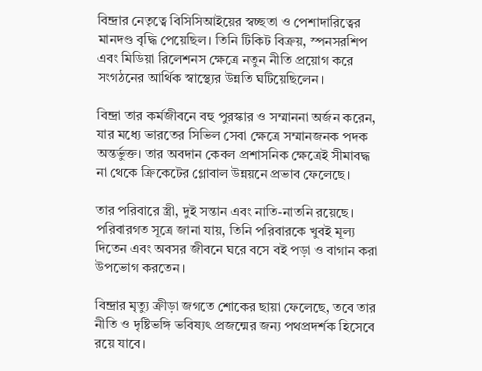বিন্দ্রার নেতৃত্বে বিসিসিআইয়ের স্বচ্ছতা ও পেশাদারিত্বের মানদণ্ড বৃদ্ধি পেয়েছিল। তিনি টিকিট বিক্রয়, স্পনসরশিপ এবং মিডিয়া রিলেশনস ক্ষেত্রে নতুন নীতি প্রয়োগ করে সংগঠনের আর্থিক স্বাস্থ্যের উন্নতি ঘটিয়েছিলেন।

বিন্দ্রা তার কর্মজীবনে বহু পুরস্কার ও সম্মাননা অর্জন করেন, যার মধ্যে ভারতের সিভিল সেবা ক্ষেত্রে সম্মানজনক পদক অন্তর্ভুক্ত। তার অবদান কেবল প্রশাসনিক ক্ষেত্রেই সীমাবদ্ধ না থেকে ক্রিকেটের গ্লোবাল উন্নয়নে প্রভাব ফেলেছে।

তার পরিবারে স্ত্রী, দুই সন্তান এবং নাতি-নাতনি রয়েছে। পরিবারগত সূত্রে জানা যায়, তিনি পরিবারকে খুবই মূল্য দিতেন এবং অবসর জীবনে ঘরে বসে বই পড়া ও বাগান করা উপভোগ করতেন।

বিন্দ্রার মৃত্যু ক্রীড়া জগতে শোকের ছায়া ফেলেছে, তবে তার নীতি ও দৃষ্টিভঙ্গি ভবিষ্যৎ প্রজন্মের জন্য পথপ্রদর্শক হিসেবে রয়ে যাবে।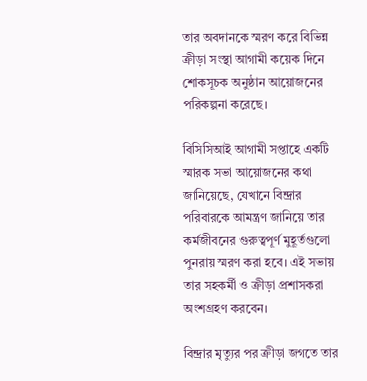তার অবদানকে স্মরণ করে বিভিন্ন ক্রীড়া সংস্থা আগামী কয়েক দিনে শোকসূচক অনুষ্ঠান আয়োজনের পরিকল্পনা করেছে।

বিসিসিআই আগামী সপ্তাহে একটি স্মারক সভা আয়োজনের কথা জানিয়েছে, যেখানে বিন্দ্রার পরিবারকে আমন্ত্রণ জানিয়ে তার কর্মজীবনের গুরুত্বপূর্ণ মুহূর্তগুলো পুনরায় স্মরণ করা হবে। এই সভায় তার সহকর্মী ও ক্রীড়া প্রশাসকরা অংশগ্রহণ করবেন।

বিন্দ্রার মৃত্যুর পর ক্রীড়া জগতে তার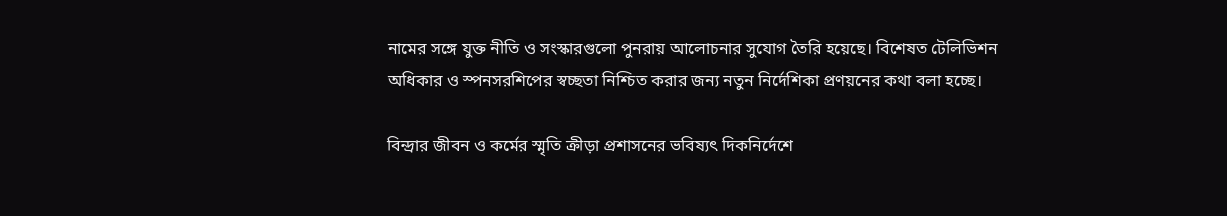নামের সঙ্গে যুক্ত নীতি ও সংস্কারগুলো পুনরায় আলোচনার সুযোগ তৈরি হয়েছে। বিশেষত টেলিভিশন অধিকার ও স্পনসরশিপের স্বচ্ছতা নিশ্চিত করার জন্য নতুন নির্দেশিকা প্রণয়নের কথা বলা হচ্ছে।

বিন্দ্রার জীবন ও কর্মের স্মৃতি ক্রীড়া প্রশাসনের ভবিষ্যৎ দিকনির্দেশে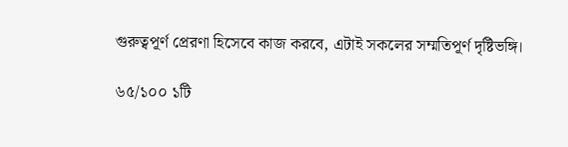গুরুত্বপূর্ণ প্রেরণা হিসেবে কাজ করবে, এটাই সকলের সম্মতিপূর্ণ দৃষ্টিভঙ্গি।

৬৫/১০০ ১টি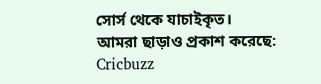সোর্স থেকে যাচাইকৃত।
আমরা ছাড়াও প্রকাশ করেছে: Cricbuzz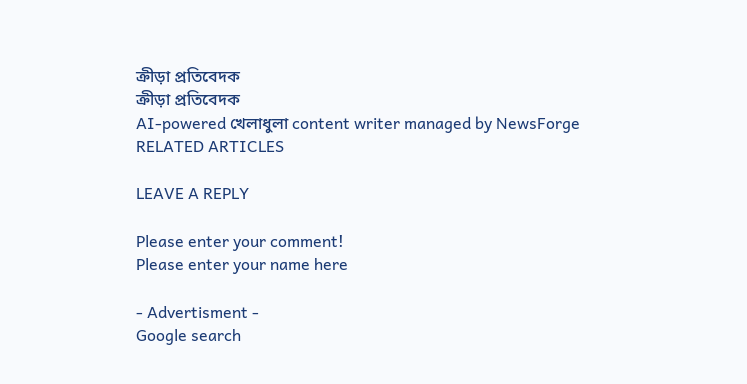ক্রীড়া প্রতিবেদক
ক্রীড়া প্রতিবেদক
AI-powered খেলাধুলা content writer managed by NewsForge
RELATED ARTICLES

LEAVE A REPLY

Please enter your comment!
Please enter your name here

- Advertisment -
Google search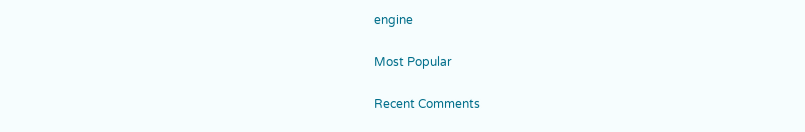engine

Most Popular

Recent Comments